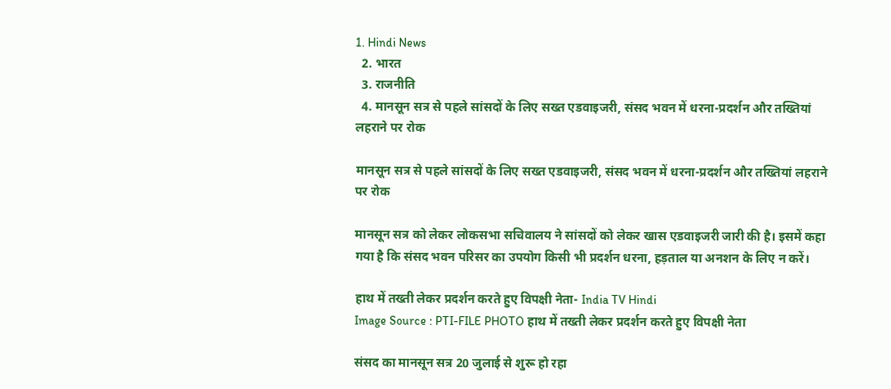1. Hindi News
  2. भारत
  3. राजनीति
  4. मानसून सत्र से पहले सांसदों के लिए सख्त एडवाइजरी, संसद भवन में धरना-प्रदर्शन और तख्तियां लहराने पर रोक

मानसून सत्र से पहले सांसदों के लिए सख्त एडवाइजरी, संसद भवन में धरना-प्रदर्शन और तख्तियां लहराने पर रोक

मानसून सत्र को लेकर लोकसभा सचिवालय ने सांसदों को लेकर खास एडवाइजरी जारी की है। इसमें कहा गया है कि संसद भवन परिसर का उपयोग किसी भी प्रदर्शन धरना, हड़ताल या अनशन के लिए न करें।

हाथ में तख्ती लेकर प्रदर्शन करते हुए विपक्षी नेता- India TV Hindi
Image Source : PTI-FILE PHOTO हाथ में तख्ती लेकर प्रदर्शन करते हुए विपक्षी नेता

संसद का मानसून सत्र 20 जुलाई से शुरू हो रहा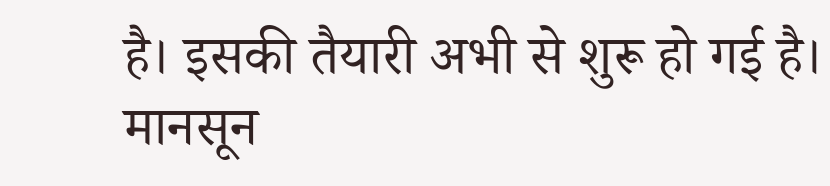है। इसकी तैयारी अभी से शुरू हो गई है। मानसून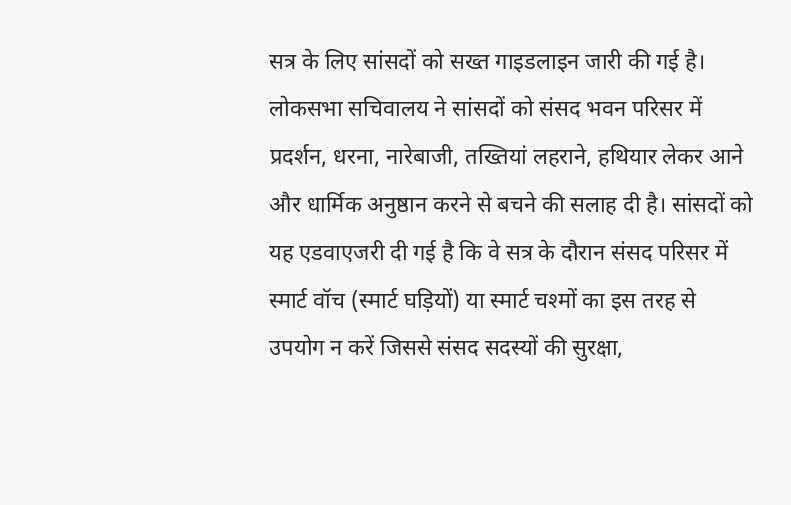सत्र के लिए सांसदों को सख्त गाइडलाइन जारी की गई है। लोकसभा सचिवालय ने सांसदों को संसद भवन परिसर में प्रदर्शन, धरना, नारेबाजी, तख्तियां लहराने, हथियार लेकर आने और धार्मिक अनुष्ठान करने से बचने की सलाह दी है। सांसदों को यह एडवाएजरी दी गई है कि वे सत्र के दौरान संसद परिसर में स्मार्ट वॉच (स्मार्ट घड़ियों) या स्मार्ट चश्मों का इस तरह से उपयोग न करें जिससे संसद सदस्यों की सुरक्षा,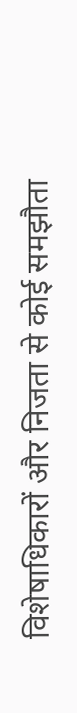विशेषाधिकारों और निजता से कोई समझौता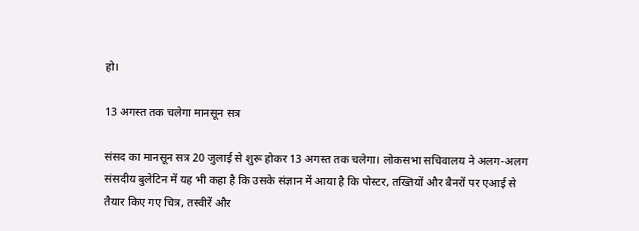हो।

13 अगस्त तक चलेगा मानसून सत्र

संसद का मानसून सत्र 20 जुलाई से शुरू होकर 13 अगस्त तक चलेगा। लोकसभा सचिवालय ने अलग-अलग संसदीय बुलेटिन में यह भी कहा है कि उसके संज्ञान में आया है कि पोस्टर, तख्तियों और बैनरों पर एआई से तैयार किए गए चित्र, तस्वीरें और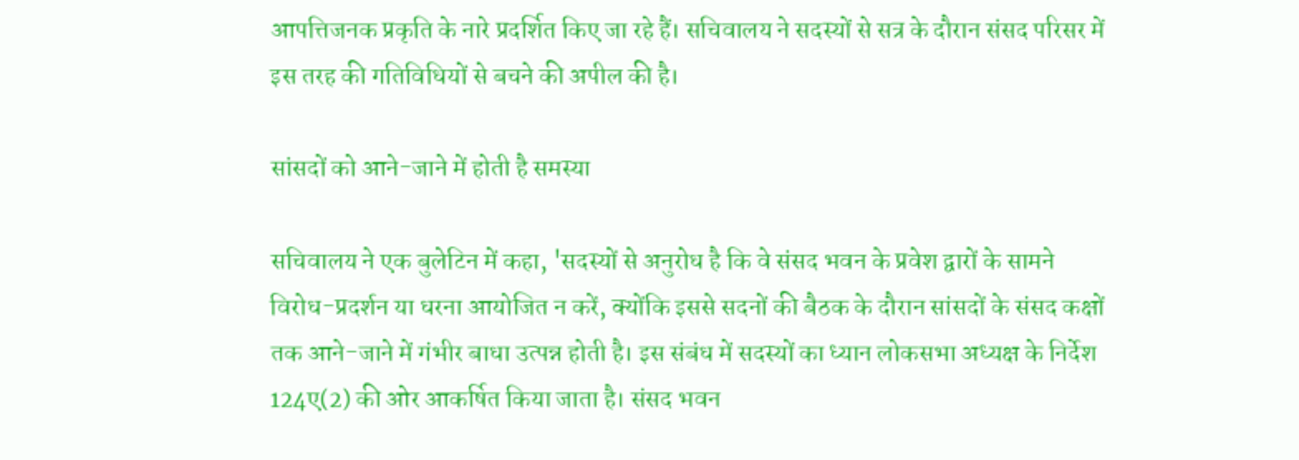आपत्तिजनक प्रकृति के नारे प्रदर्शित किए जा रहे हैं। सचिवालय ने सदस्यों से सत्र के दौरान संसद परिसर में इस तरह की गतिविधियों से बचने की अपील की है।

सांसदों को आने-जाने में होती है समस्या

सचिवालय ने एक बुलेटिन में कहा, 'सदस्यों से अनुरोध है कि वे संसद भवन के प्रवेश द्वारों के सामने विरोध-प्रदर्शन या धरना आयोजित न करें, क्योंकि इससे सदनों की बैठक के दौरान सांसदों के संसद कक्षों तक आने-जाने में गंभीर बाधा उत्पन्न होती है। इस संबंध में सदस्यों का ध्यान लोकसभा अध्यक्ष के निर्देश 124ए(2) की ओर आकर्षित किया जाता है। संसद भवन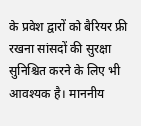के प्रवेश द्वारों को बैरियर फ्री रखना सांसदों की सुरक्षा सुनिश्चित करने के लिए भी आवश्यक है। माननीय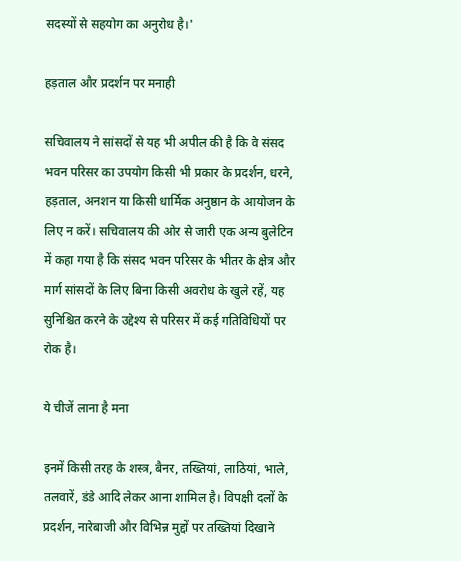सदस्यों से सहयोग का अनुरोध है।'

हड़ताल और प्रदर्शन पर मनाही

सचिवालय ने सांसदों से यह भी अपील की है कि वे संसद भवन परिसर का उपयोग किसी भी प्रकार के प्रदर्शन, धरने, हड़ताल, अनशन या किसी धार्मिक अनुष्ठान के आयोजन के लिए न करें। सचिवालय की ओर से जारी एक अन्य बुलेटिन में कहा गया है कि संसद भवन परिसर के भीतर के क्षेत्र और मार्ग सांसदों के लिए बिना किसी अवरोध के खुले रहें, यह सुनिश्चित करने के उद्देश्य से परिसर में कई गतिविधियों पर रोक है।

ये चीजें लाना है मना

इनमें किसी तरह के शस्त्र, बैनर, तख्तियां, लाठियां, भाले, तलवारें, डंडे आदि लेकर आना शामिल है। विपक्षी दलों के प्रदर्शन, नारेबाजी और विभिन्न मुद्दों पर तख्तियां दिखाने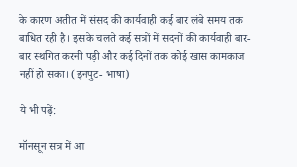के कारण अतीत में संसद की कार्यवाही कई बार लंबे समय तक बाधित रही है। इसके चलते कई सत्रों में सदनों की कार्यवाही बार-बार स्थगित करनी पड़ी और कई दिनों तक कोई खास कामकाज नहीं हो सका। (इनपुट- भाषा)

ये भी पढ़ें:

मॉनसून सत्र में आ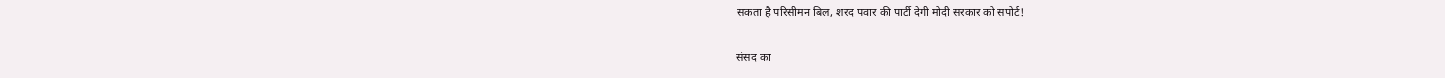सकता है परिसीमन बिल, शरद पवार की पार्टी देगी मोदी सरकार को सपोर्ट!

संसद का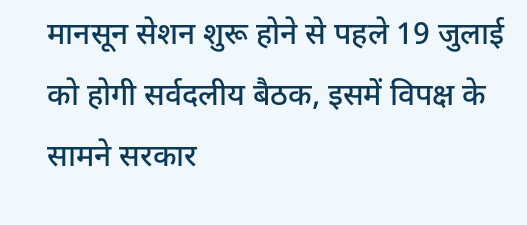मानसून सेशन शुरू होने से पहले 19 जुलाई को होगी सर्वदलीय बैठक, इसमें विपक्ष के सामने सरकार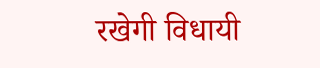रखेगी विधायी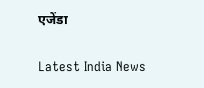एजेंडा

Latest India News